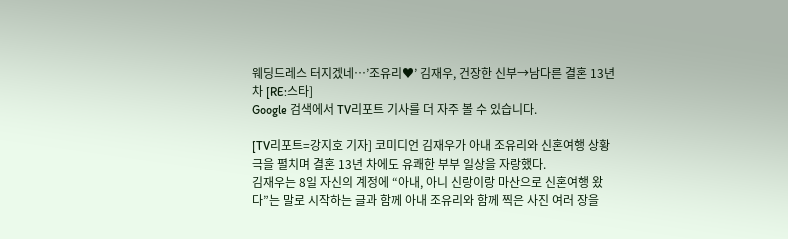웨딩드레스 터지겠네…’조유리♥’ 김재우, 건장한 신부→남다른 결혼 13년 차 [RE:스타]
Google 검색에서 TV리포트 기사를 더 자주 볼 수 있습니다.

[TV리포트=강지호 기자] 코미디언 김재우가 아내 조유리와 신혼여행 상황극을 펼치며 결혼 13년 차에도 유쾌한 부부 일상을 자랑했다.
김재우는 8일 자신의 계정에 “아내, 아니 신랑이랑 마산으로 신혼여행 왔다”는 말로 시작하는 글과 함께 아내 조유리와 함께 찍은 사진 여러 장을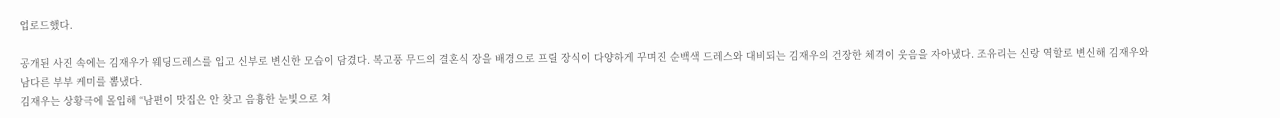업로드했다.

공개된 사진 속에는 김재우가 웨딩드레스를 입고 신부로 변신한 모습이 담겼다. 복고풍 무드의 결혼식 장을 배경으로 프릴 장식이 다양하게 꾸며진 순백색 드레스와 대비되는 김재우의 건장한 체격이 웃음을 자아냈다. 조유리는 신랑 역할로 변신해 김재우와 남다른 부부 케미를 뽐냈다.
김재우는 상황극에 몰입해 “남편이 맛집은 안 찾고 음흉한 눈빛으로 쳐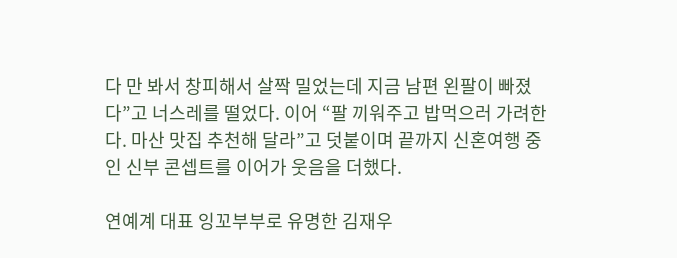다 만 봐서 창피해서 살짝 밀었는데 지금 남편 왼팔이 빠졌다”고 너스레를 떨었다. 이어 “팔 끼워주고 밥먹으러 가려한다. 마산 맛집 추천해 달라”고 덧붙이며 끝까지 신혼여행 중인 신부 콘셉트를 이어가 웃음을 더했다.

연예계 대표 잉꼬부부로 유명한 김재우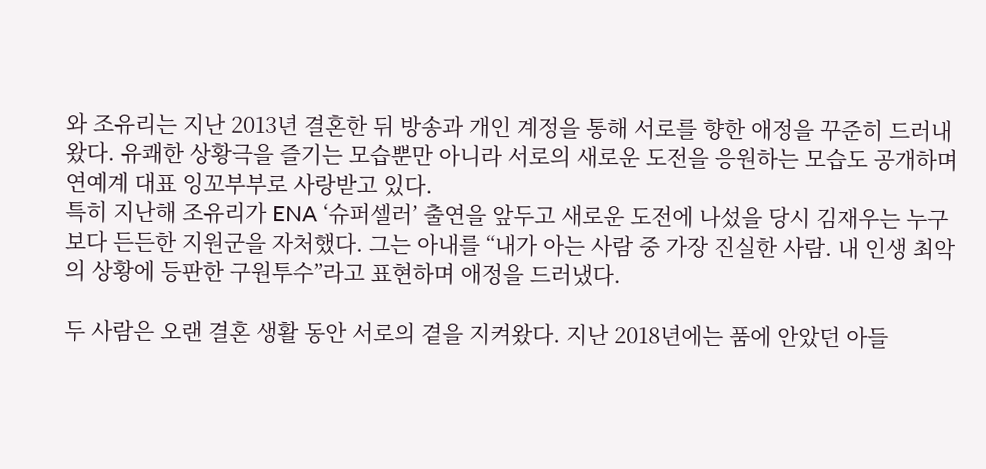와 조유리는 지난 2013년 결혼한 뒤 방송과 개인 계정을 통해 서로를 향한 애정을 꾸준히 드러내 왔다. 유쾌한 상황극을 즐기는 모습뿐만 아니라 서로의 새로운 도전을 응원하는 모습도 공개하며 연예계 대표 잉꼬부부로 사랑받고 있다.
특히 지난해 조유리가 ENA ‘슈퍼셀러’ 출연을 앞두고 새로운 도전에 나섰을 당시 김재우는 누구보다 든든한 지원군을 자처했다. 그는 아내를 “내가 아는 사람 중 가장 진실한 사람. 내 인생 최악의 상황에 등판한 구원투수”라고 표현하며 애정을 드러냈다.

두 사람은 오랜 결혼 생활 동안 서로의 곁을 지켜왔다. 지난 2018년에는 품에 안았던 아들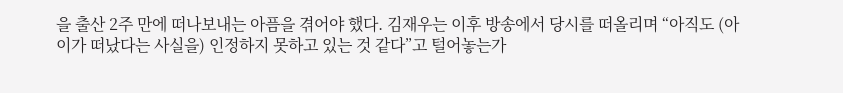을 출산 2주 만에 떠나보내는 아픔을 겪어야 했다. 김재우는 이후 방송에서 당시를 떠올리며 “아직도 (아이가 떠났다는 사실을) 인정하지 못하고 있는 것 같다”고 털어놓는가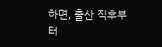하면, 출산 직후부터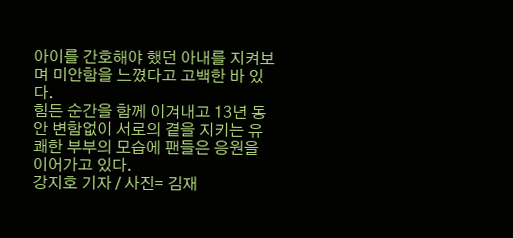아이를 간호해야 했던 아내를 지켜보며 미안함을 느꼈다고 고백한 바 있다.
힘든 순간을 함께 이겨내고 13년 동안 변함없이 서로의 곁을 지키는 유쾌한 부부의 모습에 팬들은 응원을 이어가고 있다.
강지호 기자 / 사진= 김재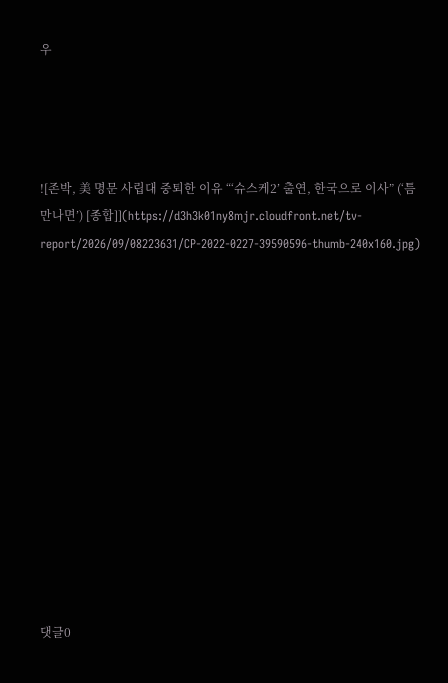우




![존박, 美 명문 사립대 중퇴한 이유 “‘슈스케2’ 출연, 한국으로 이사” (‘틈만나면’) [종합]](https://d3h3k01ny8mjr.cloudfront.net/tv-report/2026/09/08223631/CP-2022-0227-39590596-thumb-240x160.jpg)













댓글0